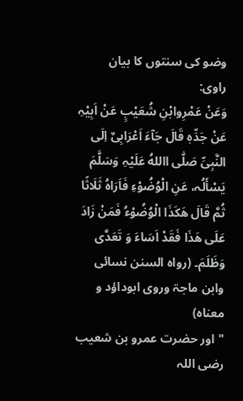وضو کی سنتوں کا بیان
راوی:
وَعَنْ عَمْرِوابْنِ شُعَیْبٍ عَنْ اَبِیْہِ عَنْ جَدِّہٖ قَالَ جَآءَ اَعْرَابِیٌ اِلَی النَّبِیِّ صَلّٰی االلهُ عَلَیْہِ وَسَلَّمَ یَسْأَلُہ، عَنِ الْوُضُوْءِ فَاَرَاہُ ثَلَاثًا ثُمَّ قَالَ ھَکَذَا الْوُضُوْءُ فَمَنْ زَادَ عَلَی ھَذَا فَقَدْ اَسَاءَ وَ تَعَدَّی وَظَلَمَ۔ (رواہ السنن نسائی وابن ماجۃ وروی ابوداؤد و معناہ)
" اور حضرت عمرو بن شعیب رضی اللہ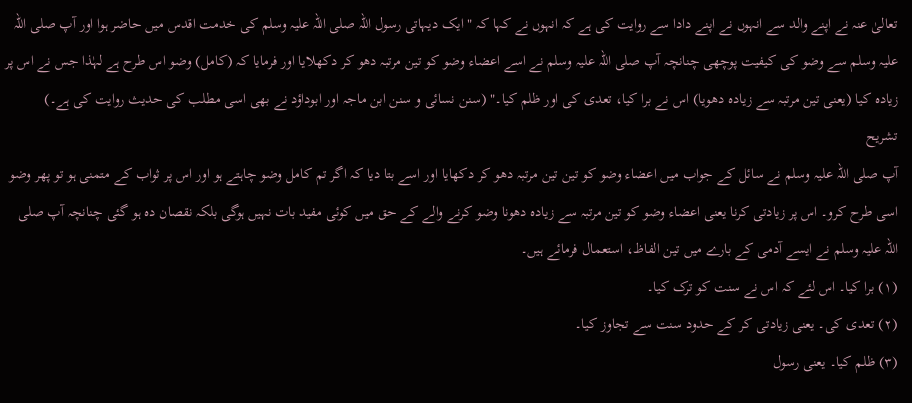تعالیٰ عنہ نے اپنے والد سے انہوں نے اپنے دادا سے روایت کی ہے کہ انہوں نے کہا کہ " ایک دیہاتی رسول اللہ صلی اللہ علیہ وسلم کی خدمت اقدس میں حاضر ہوا اور آپ صلی اللہ علیہ وسلم سے وضو کی کیفیت پوچھی چنانچہ آپ صلی اللہ علیہ وسلم نے اسے اعضاء وضو کو تین مرتبہ دھو کر دکھلایا اور فرمایا کہ (کامل) وضو اس طرح ہے لہٰذا جس نے اس پر زیادہ کیا (یعنی تین مرتبہ سے زیادہ دھویا) اس نے برا کیا، تعدی کی اور ظلم کیا۔" (سنن نسائی و سنن ابن ماجہ اور ابوداؤد نے بھی اسی مطلب کی حدیث روایت کی ہے۔)
تشریح
آپ صلی اللہ علیہ وسلم نے سائل کے جواب میں اعضاء وضو کو تین تین مرتبہ دھو کر دکھایا اور اسے بتا دیا کہ اگر تم کامل وضو چاہتے ہو اور اس پر ثواب کے متمنی ہو تو پھر وضو اسی طرح کرو۔ اس پر زیادتی کرنا یعنی اعضاء وضو کو تین مرتبہ سے زیادہ دھونا وضو کرنے والے کے حق میں کوئی مفید بات نہیں ہوگی بلکہ نقصان دہ ہو گئی چنانچہ آپ صلی اللہ علیہ وسلم نے ایسے آدمی کے بارے میں تین الفاظ، استعمال فرمائے ہیں۔
(١) برا کیا۔ اس لئے کہ اس نے سنت کو ترک کیا۔
(٢) تعدی کی۔ یعنی زیادتی کر کے حدود سنت سے تجاوز کیا۔
(٣) ظلم کیا۔ یعنی رسول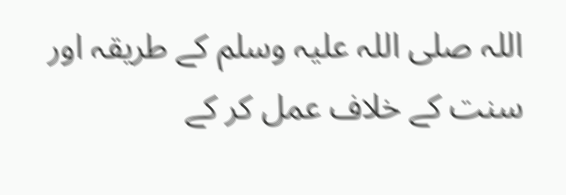اللہ صلی اللہ علیہ وسلم کے طریقہ اور سنت کے خلاف عمل کر کے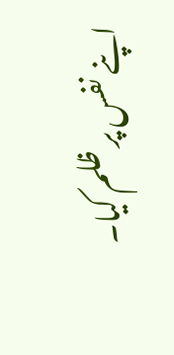اپنے نفس پر ظلم کیا۔